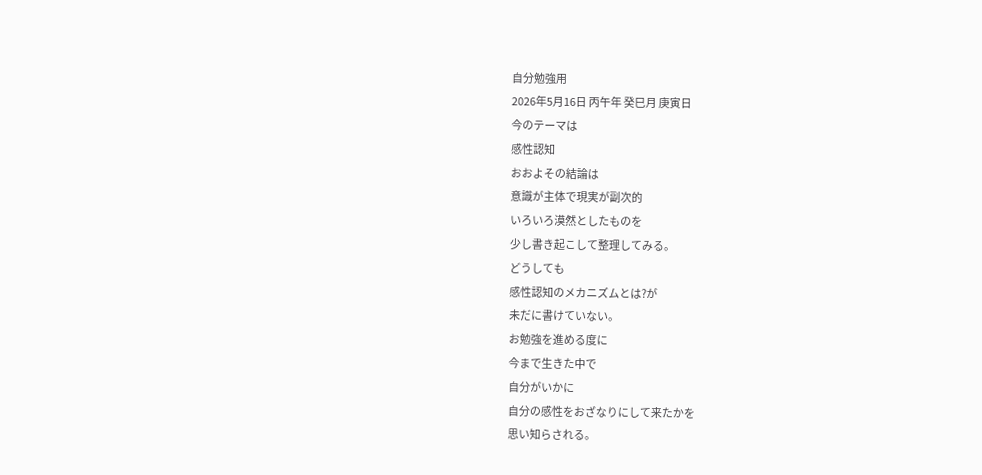自分勉強用
2026年5月16日 丙午年 癸巳月 庚寅日
今のテーマは
感性認知
おおよその結論は
意識が主体で現実が副次的
いろいろ漠然としたものを
少し書き起こして整理してみる。
どうしても
感性認知のメカニズムとは?が
未だに書けていない。
お勉強を進める度に
今まで生きた中で
自分がいかに
自分の感性をおざなりにして来たかを
思い知らされる。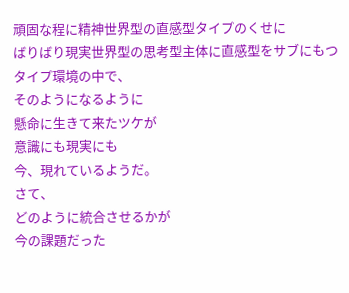頑固な程に精神世界型の直感型タイプのくせに
ばりばり現実世界型の思考型主体に直感型をサブにもつタイプ環境の中で、
そのようになるように
懸命に生きて来たツケが
意識にも現実にも
今、現れているようだ。
さて、
どのように統合させるかが
今の課題だった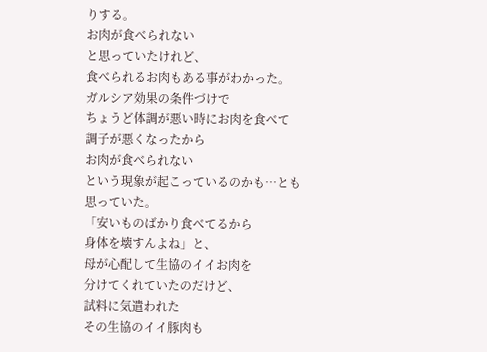りする。
お肉が食べられない
と思っていたけれど、
食べられるお肉もある事がわかった。
ガルシア効果の条件づけで
ちょうど体調が悪い時にお肉を食べて
調子が悪くなったから
お肉が食べられない
という現象が起こっているのかも…とも
思っていた。
「安いものばかり食べてるから
身体を壊すんよね」と、
母が心配して生協のイイお肉を
分けてくれていたのだけど、
試料に気遣われた
その生協のイイ豚肉も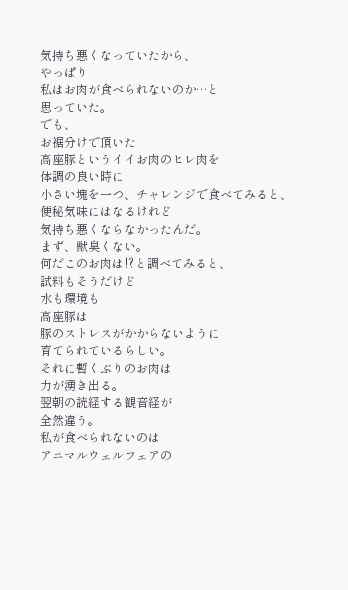気持ち悪くなっていたから、
やっぱり
私はお肉が食べられないのか…と
思っていた。
でも、
お裾分けで頂いた
高座豚というイイお肉のヒレ肉を
体調の良い時に
小さい塊を一つ、チャレンジで食べてみると、
便秘気味にはなるけれど
気持ち悪くならなかったんだ。
まず、獣臭くない。
何だこのお肉は⁉と調べてみると、
試料もそうだけど
水も環境も
高座豚は
豚のストレスがかからないように
育てられているらしい。
それに暫くぶりのお肉は
力が湧き出る。
翌朝の読経する観音経が
全然違う。
私が食べられないのは
アニマルウェルフェアの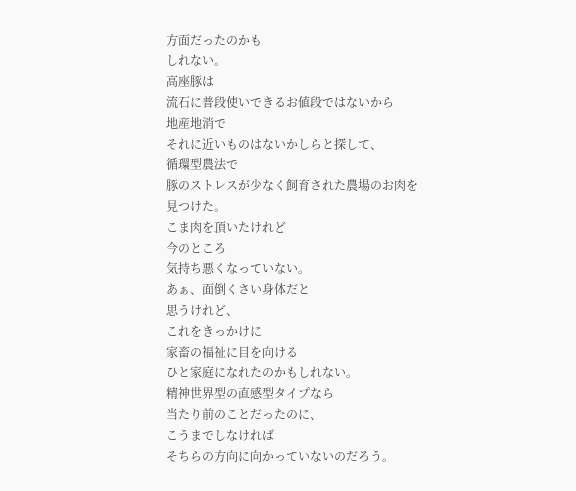方面だったのかも
しれない。
高座豚は
流石に普段使いできるお値段ではないから
地産地消で
それに近いものはないかしらと探して、
循環型農法で
豚のストレスが少なく飼育された農場のお肉を
見つけた。
こま肉を頂いたけれど
今のところ
気持ち悪くなっていない。
あぁ、面倒くさい身体だと
思うけれど、
これをきっかけに
家畜の福祉に目を向ける
ひと家庭になれたのかもしれない。
精神世界型の直感型タイプなら
当たり前のことだったのに、
こうまでしなければ
そちらの方向に向かっていないのだろう。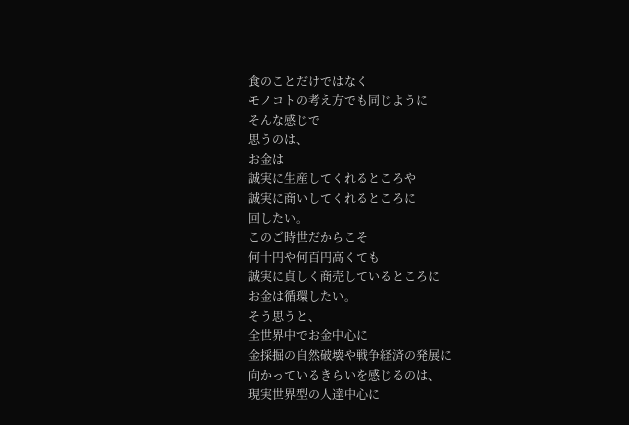食のことだけではなく
モノコトの考え方でも同じように
そんな感じで
思うのは、
お金は
誠実に生産してくれるところや
誠実に商いしてくれるところに
回したい。
このご時世だからこそ
何十円や何百円高くても
誠実に貞しく商売しているところに
お金は循環したい。
そう思うと、
全世界中でお金中心に
金採掘の自然破壊や戦争経済の発展に
向かっているきらいを感じるのは、
現実世界型の人達中心に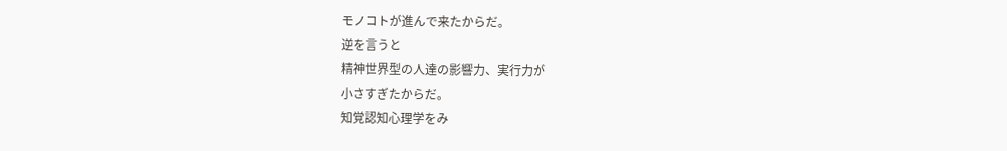モノコトが進んで来たからだ。
逆を言うと
精神世界型の人達の影響力、実行力が
小さすぎたからだ。
知覚認知心理学をみ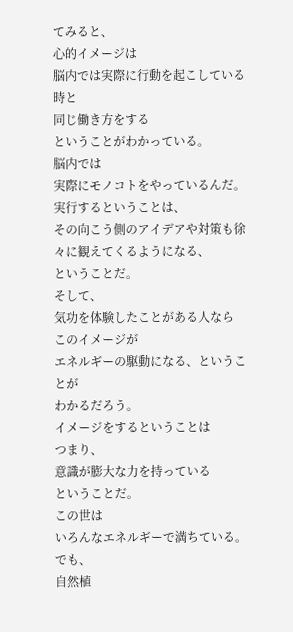てみると、
心的イメージは
脳内では実際に行動を起こしている時と
同じ働き方をする
ということがわかっている。
脳内では
実際にモノコトをやっているんだ。
実行するということは、
その向こう側のアイデアや対策も徐々に観えてくるようになる、
ということだ。
そして、
気功を体験したことがある人なら
このイメージが
エネルギーの駆動になる、ということが
わかるだろう。
イメージをするということは
つまり、
意識が膨大な力を持っている
ということだ。
この世は
いろんなエネルギーで満ちている。
でも、
自然植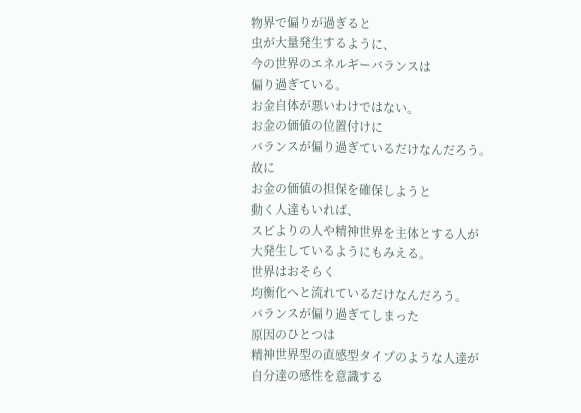物界で偏りが過ぎると
虫が大量発生するように、
今の世界のエネルギーバランスは
偏り過ぎている。
お金自体が悪いわけではない。
お金の価値の位置付けに
バランスが偏り過ぎているだけなんだろう。
故に
お金の価値の担保を確保しようと
動く人達もいれば、
スピよりの人や精神世界を主体とする人が
大発生しているようにもみえる。
世界はおそらく
均衡化へと流れているだけなんだろう。
バランスが偏り過ぎてしまった
原因のひとつは
精神世界型の直感型タイプのような人達が
自分達の感性を意識する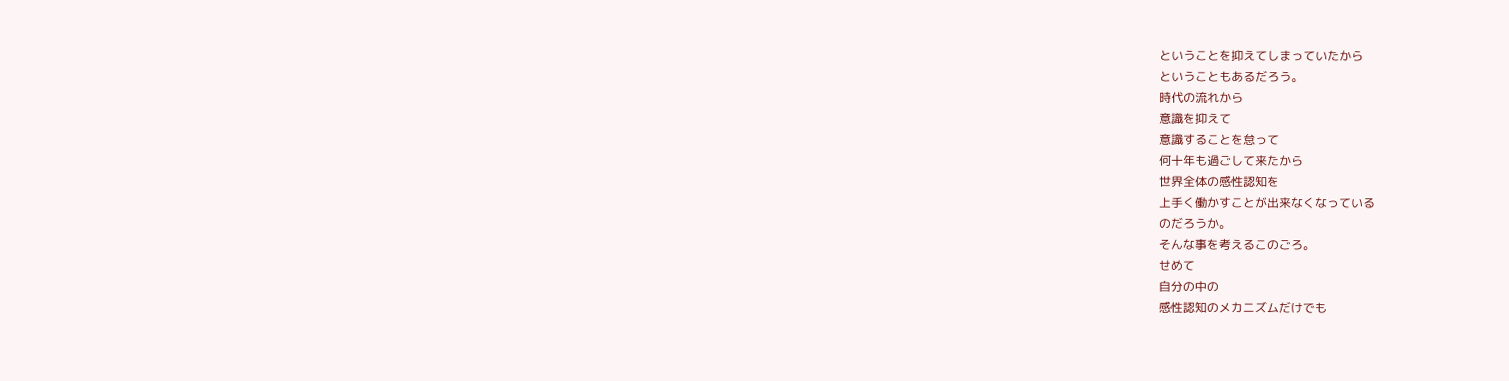ということを抑えてしまっていたから
ということもあるだろう。
時代の流れから
意識を抑えて
意識することを怠って
何十年も過ごして来たから
世界全体の感性認知を
上手く働かすことが出来なくなっている
のだろうか。
そんな事を考えるこのごろ。
せめて
自分の中の
感性認知のメカニズムだけでも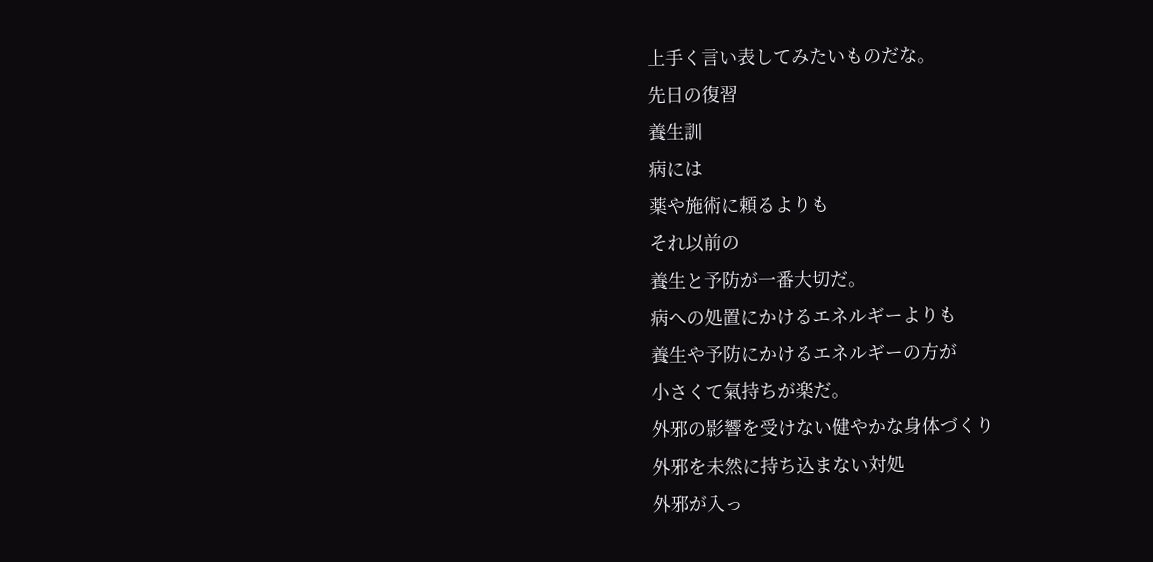上手く言い表してみたいものだな。
先日の復習
養生訓
病には
薬や施術に頼るよりも
それ以前の
養生と予防が一番大切だ。
病への処置にかけるエネルギーよりも
養生や予防にかけるエネルギーの方が
小さくて氣持ちが楽だ。
外邪の影響を受けない健やかな身体づくり
外邪を未然に持ち込まない対処
外邪が入っ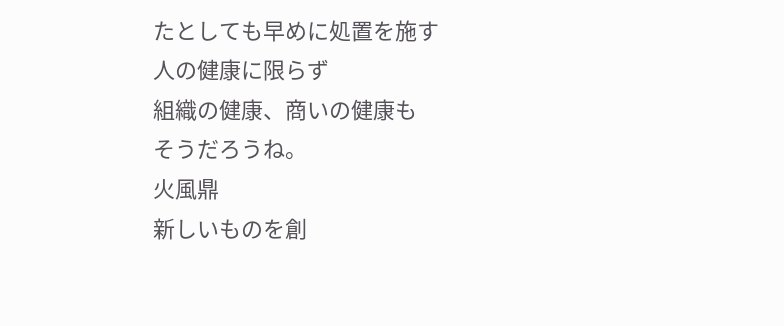たとしても早めに処置を施す
人の健康に限らず
組織の健康、商いの健康も
そうだろうね。
火風鼎
新しいものを創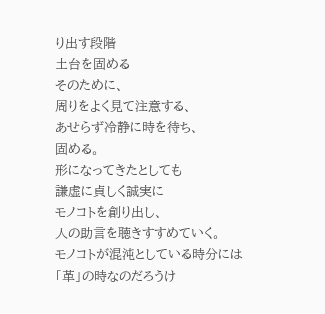り出す段階
土台を固める
そのために、
周りをよく見て注意する、
あせらず冷静に時を待ち、
固める。
形になってきたとしても
謙虚に貞しく誠実に
モノコトを創り出し、
人の助言を聴きすすめていく。
モノコトが混沌としている時分には
「革」の時なのだろうけ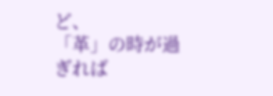ど、
「革」の時が過ぎれば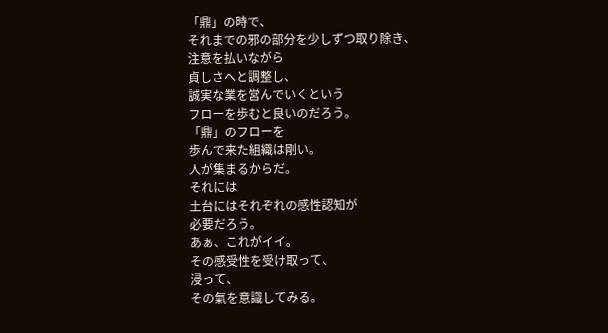「鼎」の時で、
それまでの邪の部分を少しずつ取り除き、
注意を払いながら
貞しさへと調整し、
誠実な業を営んでいくという
フローを歩むと良いのだろう。
「鼎」のフローを
歩んで来た組織は剛い。
人が集まるからだ。
それには
土台にはそれぞれの感性認知が
必要だろう。
あぁ、これがイイ。
その感受性を受け取って、
浸って、
その氣を意識してみる。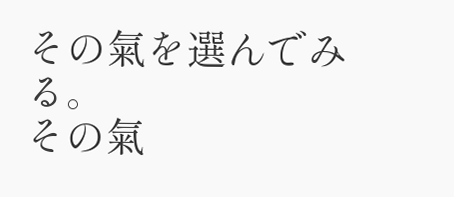その氣を選んでみる。
その氣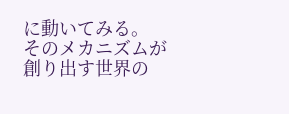に動いてみる。
そのメカニズムが
創り出す世界の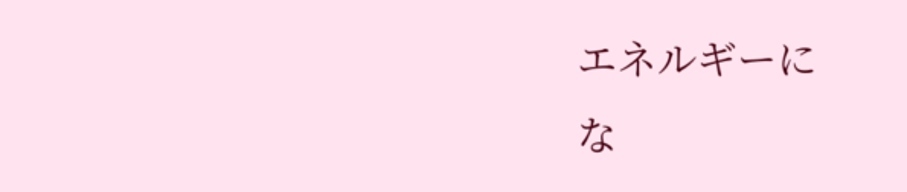エネルギーに
な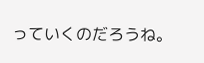っていくのだろうね。